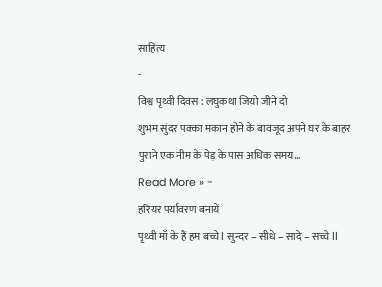साहित्य
-
विश्व पृथ्वी दिवस : लघुकथा जियो जीने दो
शुभम सुंदर पक्का मकान होने के बावजूद अपने घर के बाहर पुराने एक नीम के पेड़ के पास अधिक समय…
Read More » -
हरियर पर्यावरण बनायें
पृथ्वी माँ के हैं हम बच्चे l सुन्दर – सीधे – सादे – सच्चे ll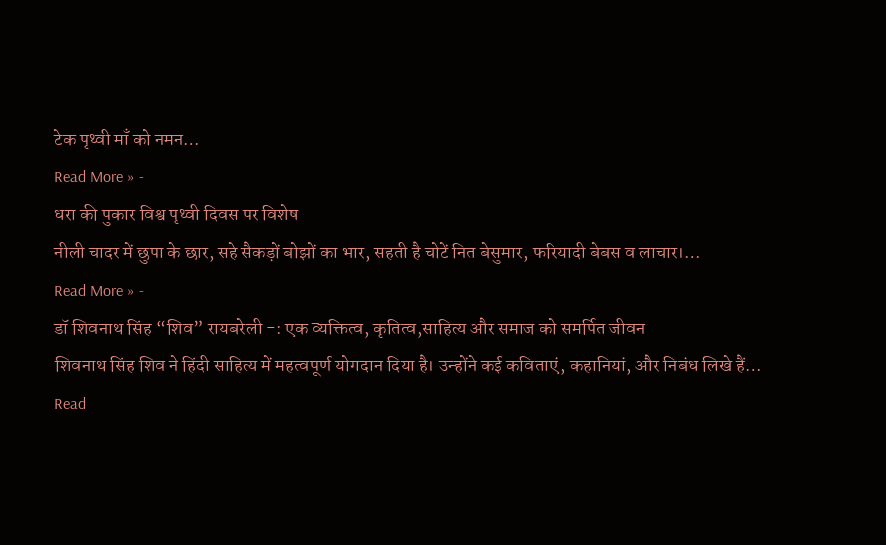टेक पृथ्वी माँ को नमन…
Read More » -
धरा की पुकार विश्व पृथ्वी दिवस पर विशेष
नीली चादर में छुपा के छार, सहे सैकड़ों बोझों का भार, सहती है चोटें नित बेसुमार, फरियादी बेबस व लाचार।…
Read More » -
डॉ शिवनाथ सिंह “शिव” रायबरेली -: एक व्यक्तित्व, कृतित्व,साहित्य और समाज को समर्पित जीवन
शिवनाथ सिंह शिव ने हिंदी साहित्य में महत्वपूर्ण योगदान दिया है। उन्होंने कई कविताएं, कहानियां, और निबंध लिखे हैं…
Read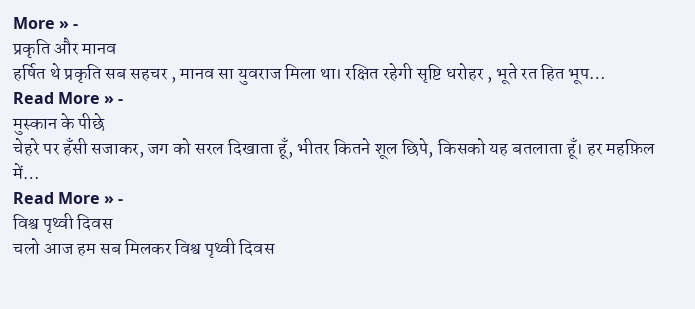More » -
प्रकृति और मानव
हर्षित थे प्रकृति सब सहचर , मानव सा युवराज मिला था। रक्षित रहेगी सृष्टि धरोहर , भूते रत हित भूप…
Read More » -
मुस्कान के पीछे
चेहरे पर हँसी सजाकर, जग को सरल दिखाता हूँ, भीतर कितने शूल छिपे, किसको यह बतलाता हूँ। हर महफ़िल में…
Read More » -
विश्व पृथ्वी दिवस
चलो आज हम सब मिलकर विश्व पृथ्वी दिवस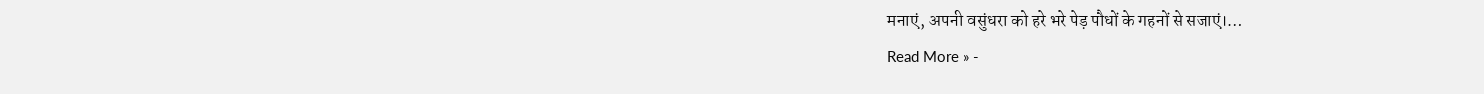मनाएं, अपनी वसुंधरा को हरे भरे पेड़ पौधों के गहनों से सजाएं।…
Read More » -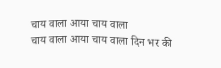चाय वाला आया चाय वाला
चाय वाला आया चाय वाला दिन भर की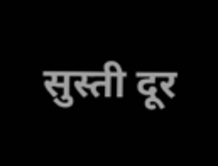सुस्ती दूर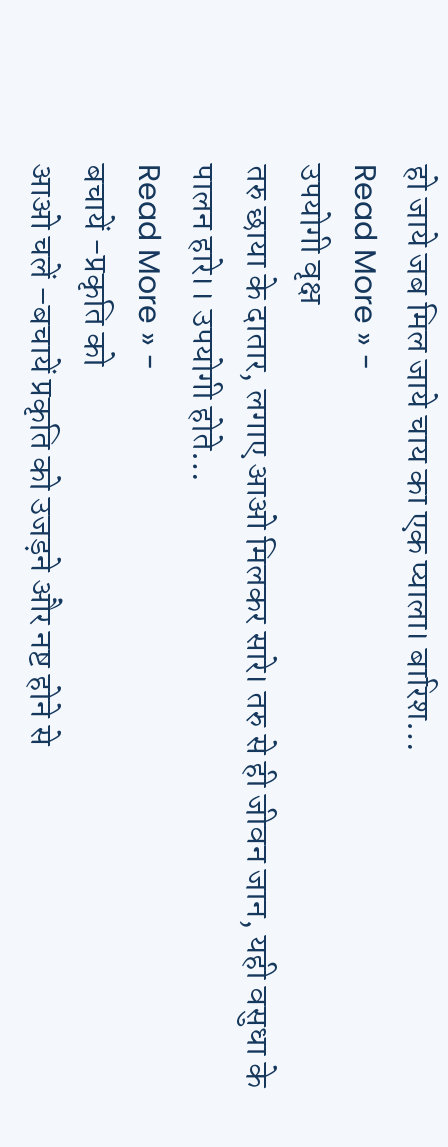हो जाये जब मिल जाये चाय का एक प्याला। बारिश…
Read More » -
उपयोगी वृक्ष
तरु छाया के दातार, लगाए आओ मिलकर सारे। तरु से ही जीवन जान, यही वसुधा के पालन हारे।। उपयोगी होते…
Read More » -
बचायें -प्रकृति को
आओ चलें –बचायें प्रकृति को उजड़ने और नष्ट होने से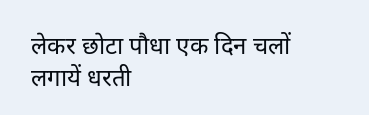लेकर छोटा पौधा एक दिन चलों लगायें धरती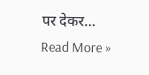पर देकर…
Read More »